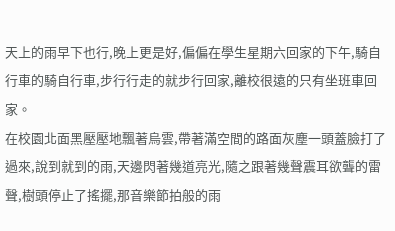天上的雨早下也行,晚上更是好,偏偏在學生星期六回家的下午,騎自行車的騎自行車,步行行走的就步行回家,離校很遠的只有坐班車回家。
在校園北面黑壓壓地飄著烏雲,帶著滿空間的路面灰塵一頭蓋臉打了過來,說到就到的雨,天邊閃著幾道亮光,隨之跟著幾聲震耳欲聾的雷聲,樹頭停止了搖擺,那音樂節拍般的雨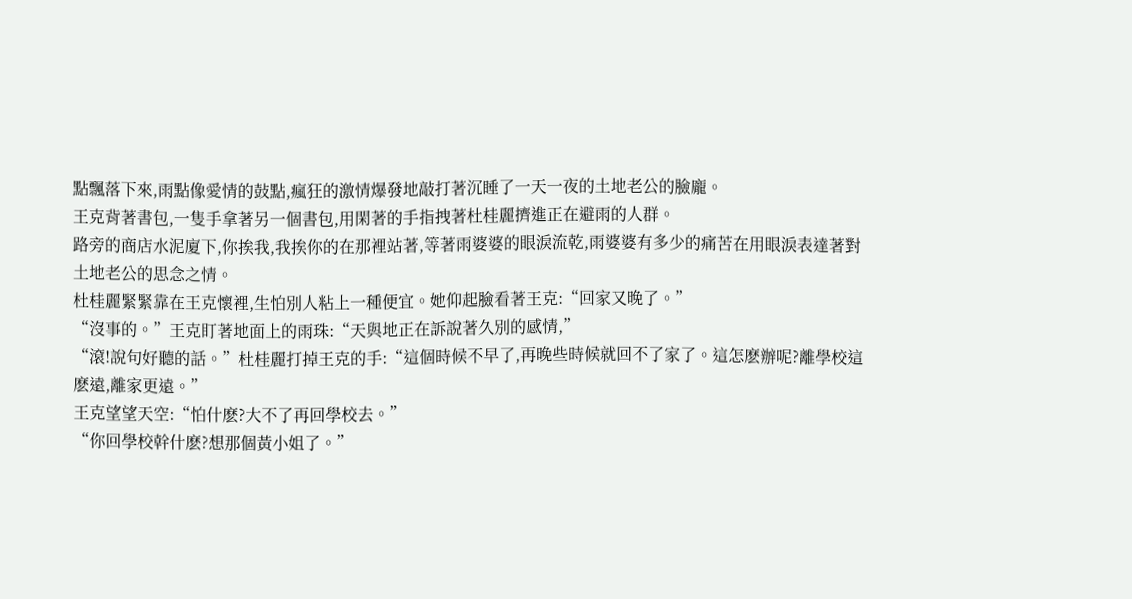點飄落下來,雨點像愛情的鼔點,瘋狂的激情爆發地敲打著沉睡了一天一夜的土地老公的臉龐。
王克背著書包,一隻手拿著另一個書包,用閑著的手指拽著杜桂麗擠進正在避雨的人群。
路旁的商店水泥廈下,你挨我,我挨你的在那裡站著,等著雨婆婆的眼淚流乾,雨婆婆有多少的痛苦在用眼淚表達著對土地老公的思念之情。
杜桂麗緊緊靠在王克懷裡,生怕別人粘上一種便宜。她仰起臉看著王克:“回家又晚了。”
“沒事的。”王克盯著地面上的雨珠:“天與地正在訴說著久別的感情,”
“滾!說句好聽的話。”杜桂麗打掉王克的手:“這個時候不早了,再晚些時候就回不了家了。這怎麽辦呢?離學校這麽遠,離家更遠。”
王克望望天空:“怕什麽?大不了再回學校去。”
“你回學校幹什麽?想那個黃小姐了。”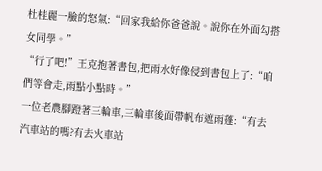杜桂麗一臉的怒氣:“回家我給你爸爸說。說你在外面勾搭女同學。”
“行了吧!”王克抱著書包,把雨水好像侵到書包上了:“咱們等會走,雨點小點時。”
一位老農腳蹬著三輪車,三輪車後面帶帆布遮雨蓬:“有去汽車站的嗎?有去火車站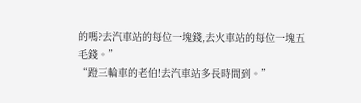的嗎?去汽車站的每位一塊錢,去火車站的每位一塊五毛錢。”
“蹬三輪車的老伯!去汽車站多長時間到。”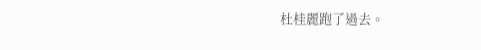杜桂麗跑了過去。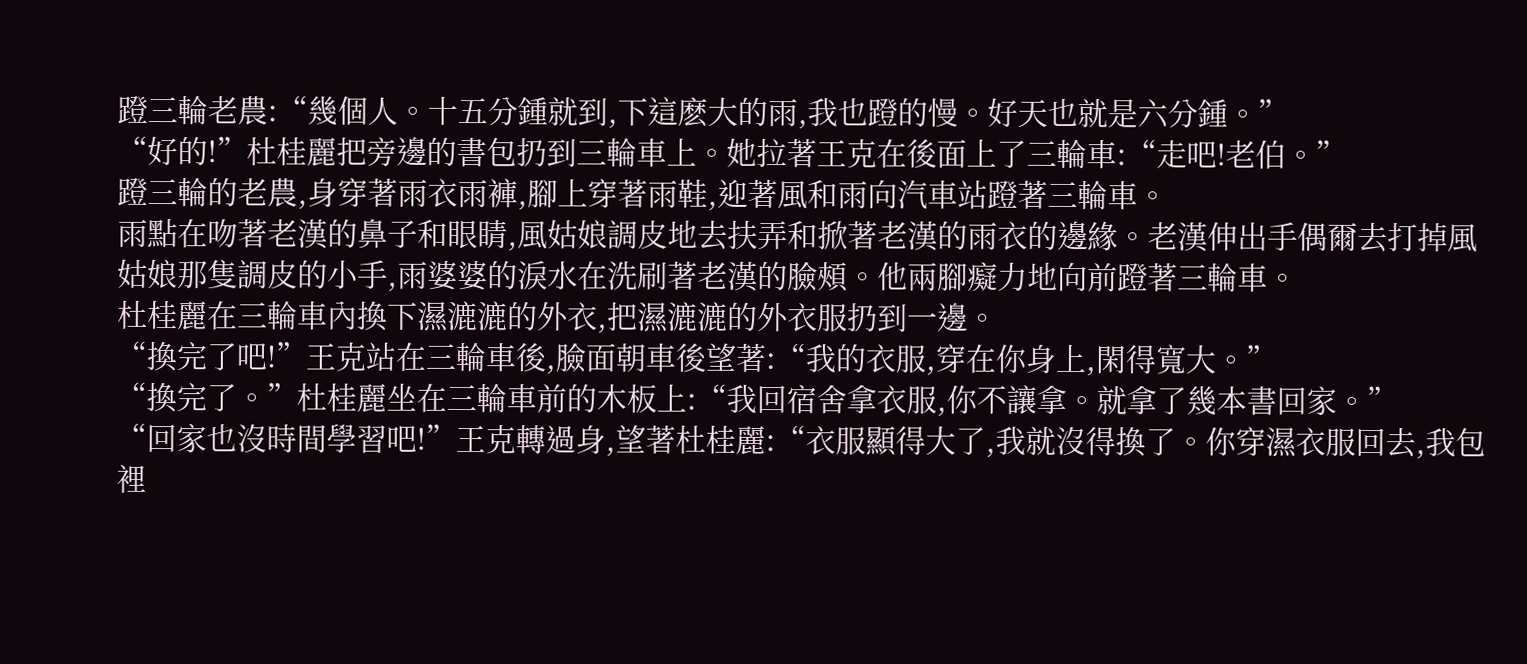蹬三輪老農:“幾個人。十五分鍾就到,下這麽大的雨,我也蹬的慢。好天也就是六分鍾。”
“好的!”杜桂麗把旁邊的書包扔到三輪車上。她拉著王克在後面上了三輪車:“走吧!老伯。”
蹬三輪的老農,身穿著雨衣雨褲,腳上穿著雨鞋,迎著風和雨向汽車站蹬著三輪車。
雨點在吻著老漢的鼻子和眼睛,風姑娘調皮地去扶弄和掀著老漢的雨衣的邊緣。老漢伸出手偶爾去打掉風姑娘那隻調皮的小手,雨婆婆的淚水在洗刷著老漢的臉頰。他兩腳癡力地向前蹬著三輪車。
杜桂麗在三輪車內換下濕漉漉的外衣,把濕漉漉的外衣服扔到一邊。
“換完了吧!”王克站在三輪車後,臉面朝車後望著:“我的衣服,穿在你身上,閑得寬大。”
“換完了。”杜桂麗坐在三輪車前的木板上:“我回宿舍拿衣服,你不讓拿。就拿了幾本書回家。”
“回家也沒時間學習吧!”王克轉過身,望著杜桂麗:“衣服顯得大了,我就沒得換了。你穿濕衣服回去,我包裡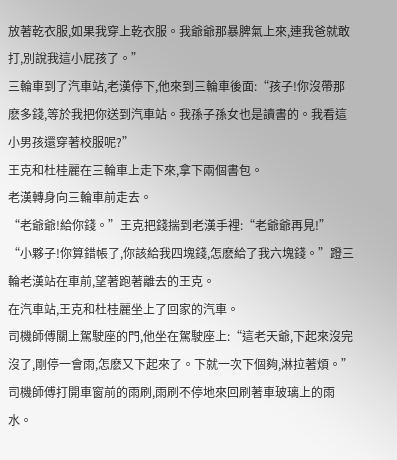放著乾衣服,如果我穿上乾衣服。我爺爺那暴脾氣上來,連我爸就敢打,別說我這小屁孩了。”
三輪車到了汽車站,老漢停下,他來到三輪車後面:“孩子!你沒帶那麽多錢,等於我把你送到汽車站。我孫子孫女也是讀書的。我看這小男孩還穿著校服呢?”
王克和杜桂麗在三輪車上走下來,拿下兩個書包。
老漢轉身向三輪車前走去。
“老爺爺!給你錢。”王克把錢揣到老漢手裡:“老爺爺再見!”
“小夥子!你算錯帳了,你該給我四塊錢,怎麽給了我六塊錢。”蹬三輪老漢站在車前,望著跑著離去的王克。
在汽車站,王克和杜桂麗坐上了回家的汽車。
司機師傅關上駕駛座的門,他坐在駕駛座上:“這老天爺,下起來沒完沒了,剛停一會雨,怎麽又下起來了。下就一次下個夠,淋拉著煩。”司機師傅打開車窗前的雨刷,雨刷不停地來回刷著車玻璃上的雨水。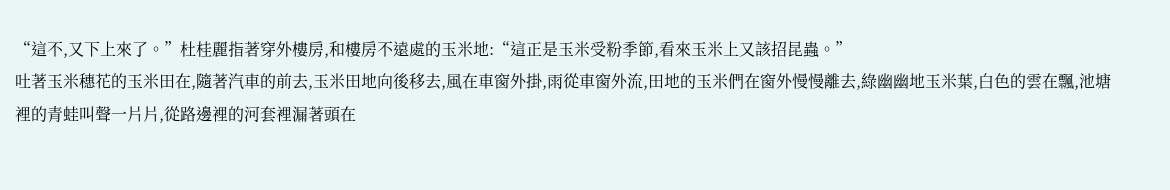“這不,又下上來了。”杜桂麗指著穿外樓房,和樓房不遠處的玉米地:“這正是玉米受粉季節,看來玉米上又該招昆蟲。”
吐著玉米穗花的玉米田在,隨著汽車的前去,玉米田地向後移去,風在車窗外掛,雨從車窗外流,田地的玉米們在窗外慢慢離去,綠幽幽地玉米葉,白色的雲在飄,池塘裡的青蛙叫聲一片片,從路邊裡的河套裡漏著頭在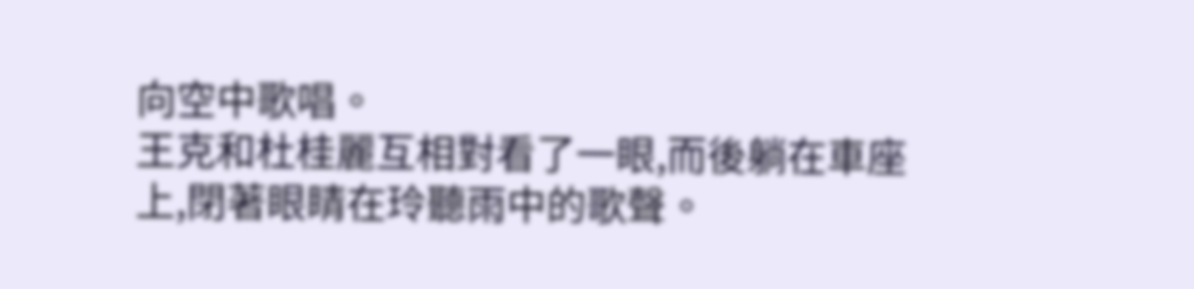向空中歌唱。
王克和杜桂麗互相對看了一眼,而後躺在車座上,閉著眼睛在玲聽雨中的歌聲。